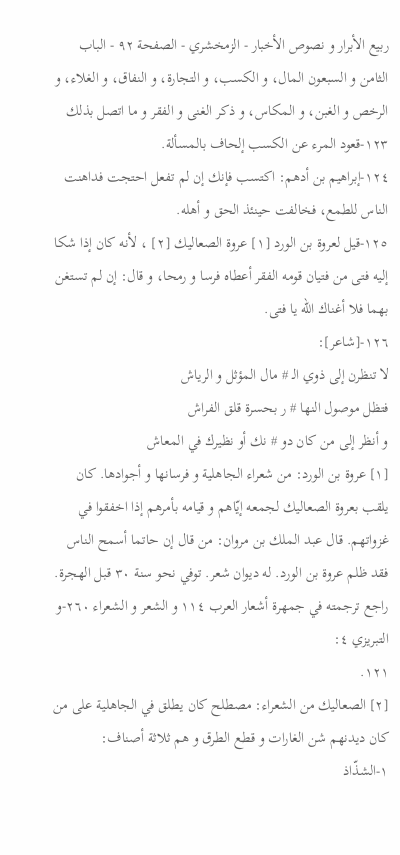ربيع الأبرار و نصوص الأخبار - الزمخشري - الصفحة ٩٢ - الباب الثامن و السبعون المال، و الكسب، و التجارة، و النفاق، و الغلاء، و الرخص و الغبن، و المكاس، و ذكر الغنى و الفقر و ما اتصل بذلك
١٢٣-قعود المرء عن الكسب إلحاف بالمسألة.
١٢٤-إبراهيم بن أدهم: اكتسب فإنك إن لم تفعل احتجت فداهنت الناس للطمع، فخالفت حينئذ الحق و أهله.
١٢٥-قيل لعروة بن الورد [١] عروة الصعاليك [٢] ، لأنه كان إذا شكا إليه فتى من فتيان قومه الفقر أعطاه فرسا و رمحا، و قال: إن لم تستغن بهما فلا أغناك اللّه يا فتى.
١٢٦-[شاعر]:
لا تنظرن إلى ذوي الـ # مال المؤثل و الرياش
فتظل موصول النها # ر بحسرة قلق الفراش
و أنظر إلى من كان دو # نك أو نظيرك في المعاش
[١] عروة بن الورد: من شعراء الجاهلية و فرسانها و أجوادها. كان يلقب بعروة الصعاليك لجمعه إيّاهم و قيامه بأمرهم إذا اخفقوا في غزواتهم. قال عبد الملك بن مروان: من قال إن حاتما أسمح الناس فقد ظلم عروة بن الورد. له ديوان شعر. توفي نحو سنة ٣٠ قبل الهجرة.
راجع ترجمته في جمهرة أشعار العرب ١١٤ و الشعر و الشعراء ٢٦٠-و التبريزي ٤:
١٢١.
[٢] الصعاليك من الشعراء: مصطلح كان يطلق في الجاهلية على من كان ديدنهم شن الغارات و قطع الطرق و هم ثلاثة أصناف:
١-الشذّاذ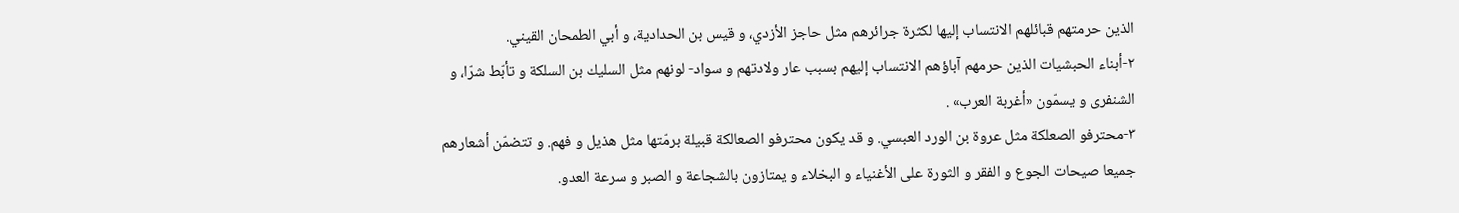الذين حرمتهم قبائلهم الانتساب إليها لكثرة جرائرهم مثل حاجز الأزدي، و قيس بن الحدادية، و أبي الطمحان القيني.
٢-أبناء الحبشيات الذين حرمهم آباؤهم الانتساب إليهم بسبب عار ولادتهم و سواد- لونهم مثل السليك بن السلكة و تأبّط شرّا، و الشنفرى و يسمّون «أغربة العرب» .
٣-محترفو الصعلكة مثل عروة بن الورد العبسي. و قد يكون محترفو الصعالكة قبيلة برمّتها مثل هذيل و فهم. و تتضمّن أشعارهم جميعا صيحات الجوع و الفقر و الثورة على الأغنياء و البخلاء و يمتازون بالشجاعة و الصبر و سرعة العدو.